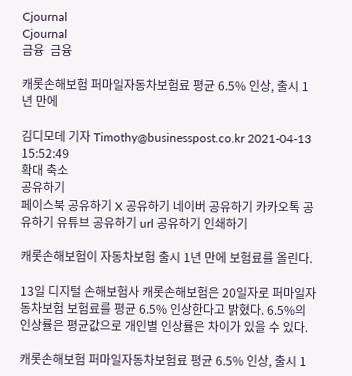Cjournal
Cjournal
금융  금융

캐롯손해보험 퍼마일자동차보험료 평균 6.5% 인상, 출시 1년 만에

김디모데 기자 Timothy@businesspost.co.kr 2021-04-13 15:52:49
확대 축소
공유하기
페이스북 공유하기 X 공유하기 네이버 공유하기 카카오톡 공유하기 유튜브 공유하기 url 공유하기 인쇄하기

캐롯손해보험이 자동차보험 출시 1년 만에 보험료를 올린다.

13일 디지털 손해보험사 캐롯손해보험은 20일자로 퍼마일자동차보험 보험료를 평균 6.5% 인상한다고 밝혔다. 6.5%의 인상률은 평균값으로 개인별 인상률은 차이가 있을 수 있다.

캐롯손해보험 퍼마일자동차보험료 평균 6.5% 인상, 출시 1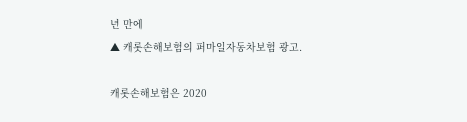년 만에
▲ 캐롯손해보험의 퍼마일자동차보험 광고.

캐롯손해보험은 2020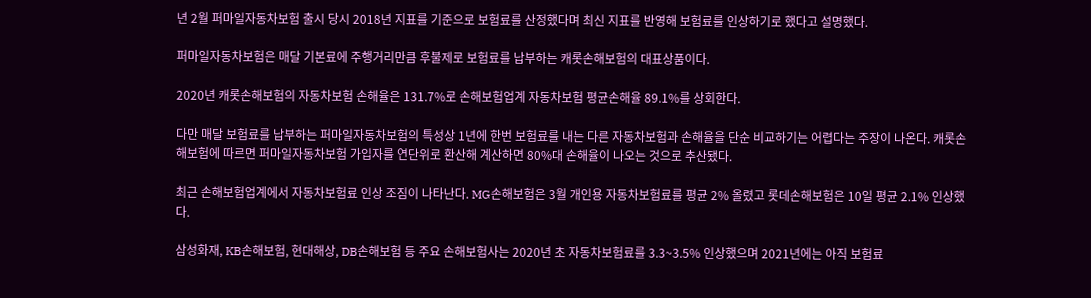년 2월 퍼마일자동차보험 출시 당시 2018년 지표를 기준으로 보험료를 산정했다며 최신 지표를 반영해 보험료를 인상하기로 했다고 설명했다.

퍼마일자동차보험은 매달 기본료에 주행거리만큼 후불제로 보험료를 납부하는 캐롯손해보험의 대표상품이다.

2020년 캐롯손해보험의 자동차보험 손해율은 131.7%로 손해보험업계 자동차보험 평균손해율 89.1%를 상회한다.

다만 매달 보험료를 납부하는 퍼마일자동차보험의 특성상 1년에 한번 보험료를 내는 다른 자동차보험과 손해율을 단순 비교하기는 어렵다는 주장이 나온다. 캐롯손해보험에 따르면 퍼마일자동차보험 가입자를 연단위로 환산해 계산하면 80%대 손해율이 나오는 것으로 추산됐다.

최근 손해보험업계에서 자동차보험료 인상 조짐이 나타난다. MG손해보험은 3월 개인용 자동차보험료를 평균 2% 올렸고 롯데손해보험은 10일 평균 2.1% 인상했다.

삼성화재, KB손해보험, 현대해상, DB손해보험 등 주요 손해보험사는 2020년 초 자동차보험료를 3.3~3.5% 인상했으며 2021년에는 아직 보험료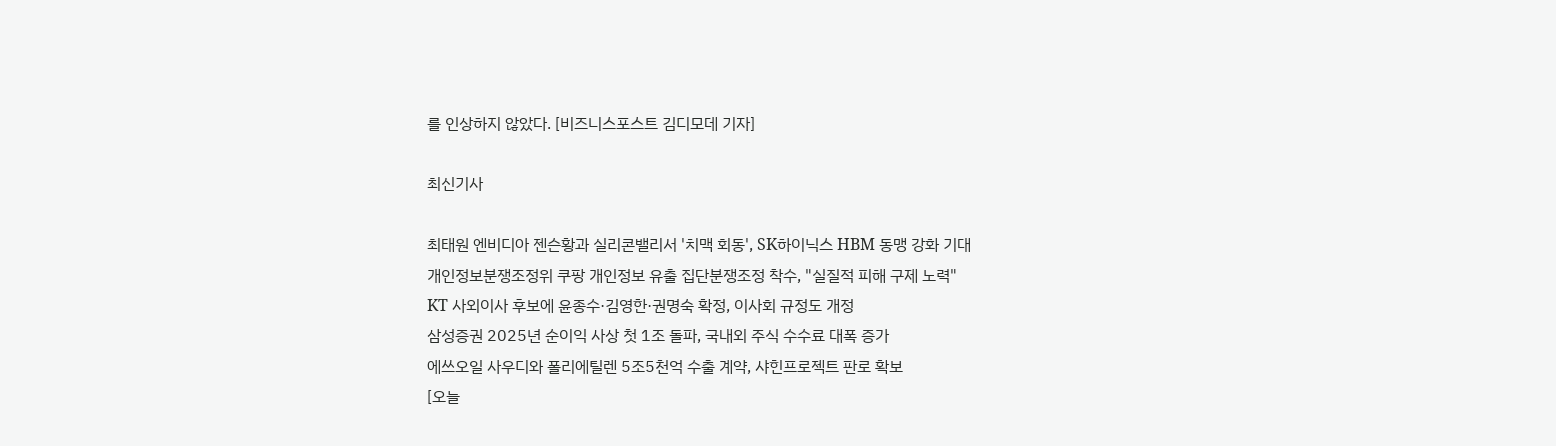를 인상하지 않았다. [비즈니스포스트 김디모데 기자]

최신기사

최태원 엔비디아 젠슨황과 실리콘밸리서 '치맥 회동', SK하이닉스 HBM 동맹 강화 기대
개인정보분쟁조정위 쿠팡 개인정보 유출 집단분쟁조정 착수, "실질적 피해 구제 노력"
KT 사외이사 후보에 윤종수·김영한·권명숙 확정, 이사회 규정도 개정
삼성증권 2025년 순이익 사상 첫 1조 돌파, 국내외 주식 수수료 대폭 증가
에쓰오일 사우디와 폴리에틸렌 5조5천억 수출 계약, 샤힌프로젝트 판로 확보
[오늘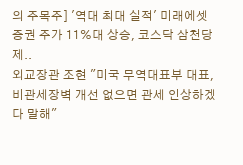의 주목주] '역대 최대 실적' 미래에셋증권 주가 11%대 상승, 코스닥 삼천당제..
외교장관 조현 "미국 무역대표부 대표, 비관세장벽 개선 없으면 관세 인상하겠다 말해"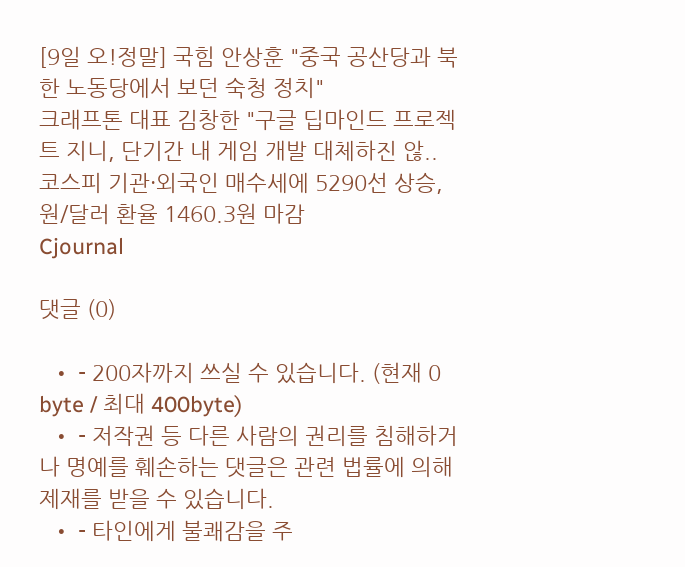[9일 오!정말] 국힘 안상훈 "중국 공산당과 북한 노동당에서 보던 숙청 정치"
크래프톤 대표 김창한 "구글 딥마인드 프로젝트 지니, 단기간 내 게임 개발 대체하진 않..
코스피 기관·외국인 매수세에 5290선 상승, 원/달러 환율 1460.3원 마감
Cjournal

댓글 (0)

  • - 200자까지 쓰실 수 있습니다. (현재 0 byte / 최대 400byte)
  • - 저작권 등 다른 사람의 권리를 침해하거나 명예를 훼손하는 댓글은 관련 법률에 의해 제재를 받을 수 있습니다.
  • - 타인에게 불쾌감을 주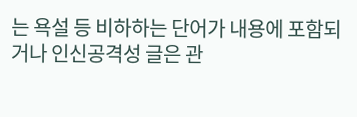는 욕설 등 비하하는 단어가 내용에 포함되거나 인신공격성 글은 관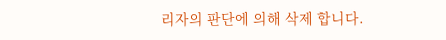리자의 판단에 의해 삭제 합니다.